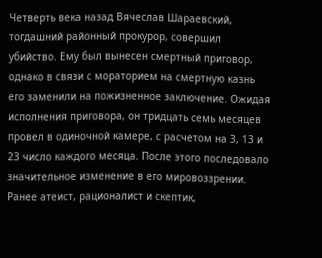Четверть века назад Вячеслав Шараевский, тогдашний районный прокурор, совершил убийство. Ему был вынесен смертный приговор, однако в связи с мораторием на смертную казнь его заменили на пожизненное заключение. Ожидая исполнения приговора, он тридцать семь месяцев провел в одиночной камере, с расчетом на 3, 13 и 23 число каждого месяца. После этого последовало значительное изменение в его мировоззрении. Ранее атеист, рационалист и скептик,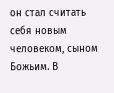он стал считать себя новым человеком, сыном Божьим. В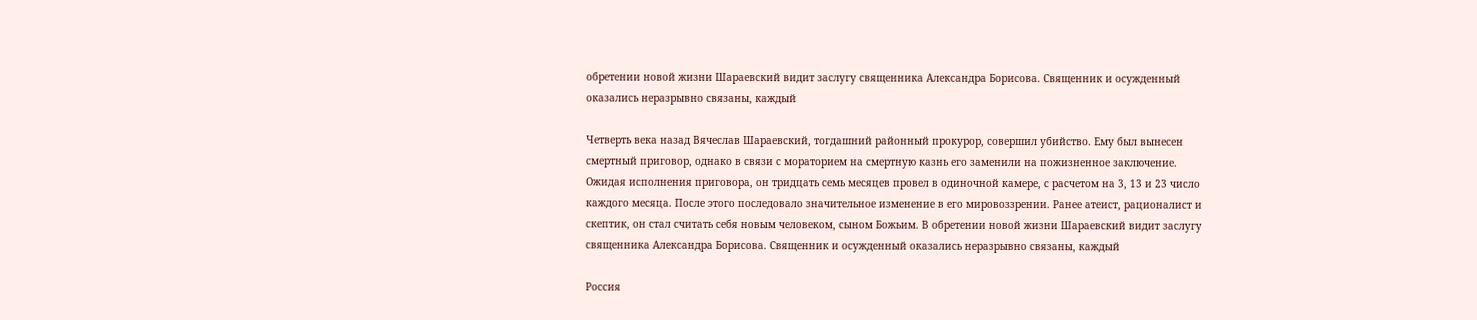обретении новой жизни Шараевский видит заслугу священника Александра Борисова. Священник и осужденный оказались неразрывно связаны, каждый

Четверть века назад Вячеслав Шараевский, тогдашний районный прокурор, совершил убийство. Ему был вынесен смертный приговор, однако в связи с мораторием на смертную казнь его заменили на пожизненное заключение. Ожидая исполнения приговора, он тридцать семь месяцев провел в одиночной камере, с расчетом на 3, 13 и 23 число каждого месяца. После этого последовало значительное изменение в его мировоззрении. Ранее атеист, рационалист и скептик, он стал считать себя новым человеком, сыном Божьим. В обретении новой жизни Шараевский видит заслугу священника Александра Борисова. Священник и осужденный оказались неразрывно связаны, каждый

Россия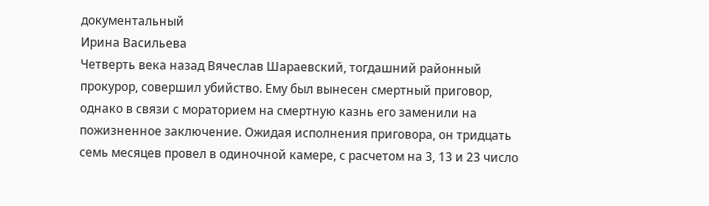документальный
Ирина Васильева
Четверть века назад Вячеслав Шараевский, тогдашний районный прокурор, совершил убийство. Ему был вынесен смертный приговор, однако в связи с мораторием на смертную казнь его заменили на пожизненное заключение. Ожидая исполнения приговора, он тридцать семь месяцев провел в одиночной камере, с расчетом на 3, 13 и 23 число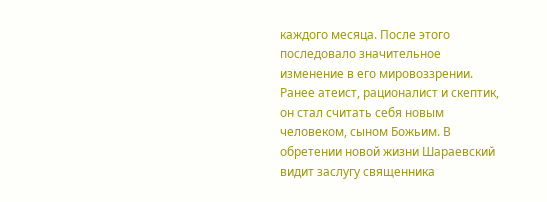каждого месяца. После этого последовало значительное изменение в его мировоззрении. Ранее атеист, рационалист и скептик, он стал считать себя новым человеком, сыном Божьим. В обретении новой жизни Шараевский видит заслугу священника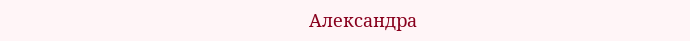Александра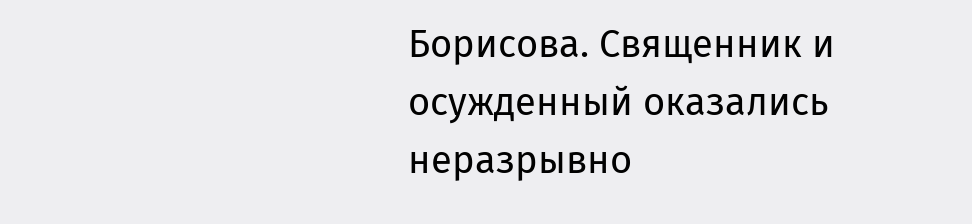Борисова. Священник и осужденный оказались неразрывно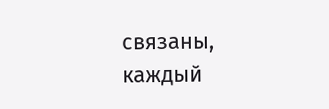связаны, каждый